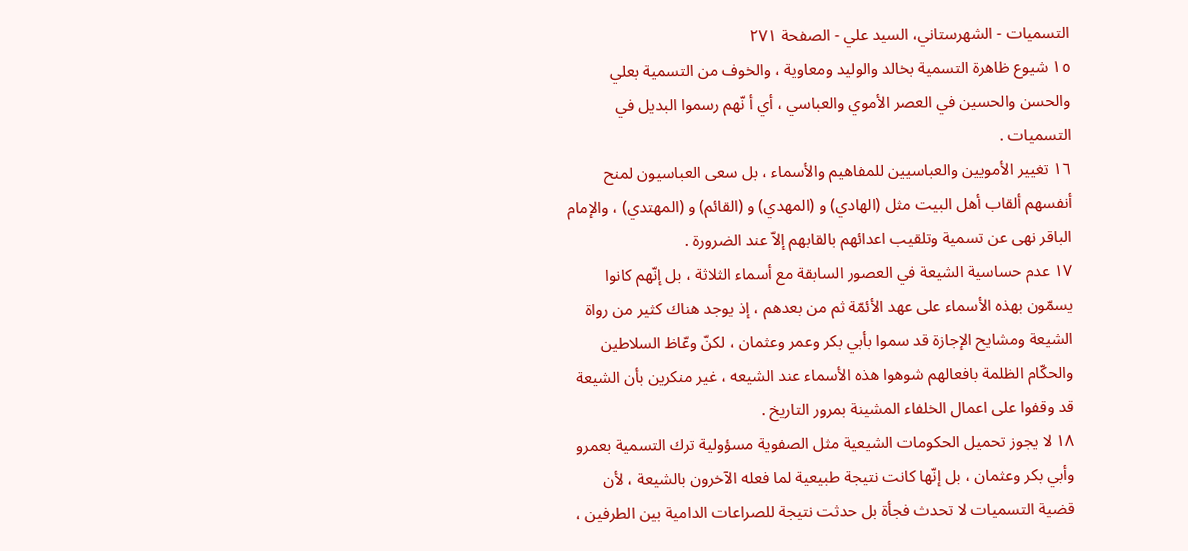التسمیات - الشهرستاني، السيد علي - الصفحة ٢٧١
١٥ شيوع ظاهرة التسمية بخالد والوليد ومعاوية ، والخوف من التسمية بعلي والحسن والحسين في العصر الأموي والعباسي ، أي أ نّهم رسموا البديل في التسميات .
١٦ تغيير الأمويين والعباسيين للمفاهيم والأسماء ، بل سعى العباسيون لمنح أنفسهم ألقاب أهل البيت مثل (الهادي) و (المهدي) و (القائم) و (المهتدي) ، والإمام الباقر نهى عن تسمية وتلقيب اعدائهم بالقابهم إلاّ عند الضرورة .
١٧ عدم حساسية الشيعة في العصور السابقة مع أسماء الثلاثة ، بل إنّهم كانوا يسمّون بهذه الأسماء على عهد الأئمّة ثم من بعدهم ، إذ يوجد هناك كثير من رواة الشيعة ومشايح الإجازة قد سموا بأبي بكر وعمر وعثمان ، لكنّ وعّاظ السلاطين والحكّام الظلمة بافعالهم شوهوا هذه الأسماء عند الشيعه ، غير منكرين بأن الشيعة قد وقفوا على اعمال الخلفاء المشينة بمرور التاريخ .
١٨ لا يجوز تحميل الحكومات الشيعية مثل الصفوية مسؤولية ترك التسمية بعمرو وأبي بكر وعثمان ، بل إنّها كانت نتيجة طبيعية لما فعله الآخرون بالشيعة ، لأن قضية التسميات لا تحدث فجأة بل حدثت نتيجة للصراعات الدامية بين الطرفين ،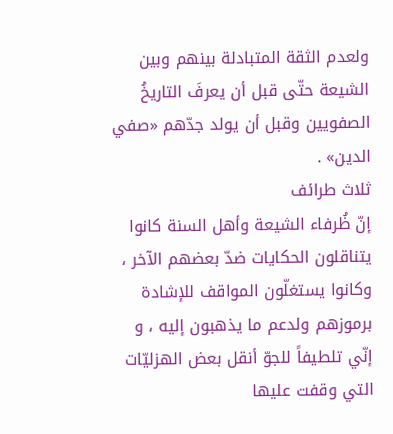ولعدم الثقة المتبادلة بينهم وبين الشيعة حتّى قبل أن يعرفَ التاريخُ الصفويين وقبل أن يولد جدّهم «صفي الدين» .
ثلاث طرائف
إنّ ظُرفاء الشيعة وأهل السنة كانوا يتناقلون الحكايات ضدّ بعضهم الآخر ، وكانوا يستغلّون المواقف للإشادة برموزهم ولدعم ما يذهبون إليه ، و إنّي تلطيفاً للجوّ أنقل بعض الهزليّات التي وقفت عليها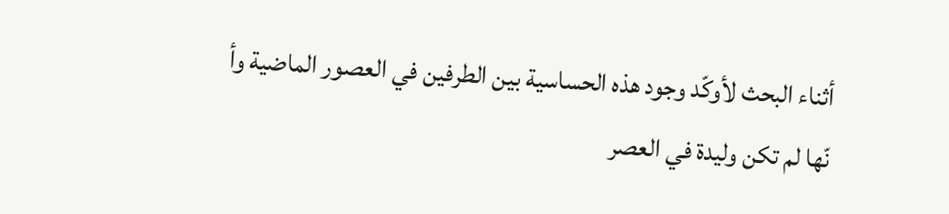أثناء البحث لأوكّد وجود هذه الحساسية بين الطرفين في العصور الماضية وأ نّها لم تكن وليدة في العصر